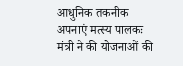आधुनिक तकनीक अपनाएं मत्स्य पालकः मंत्री ने की योजनाओं की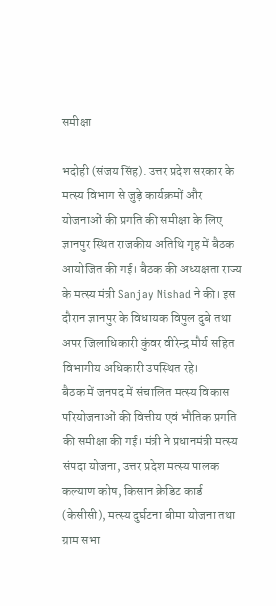समीक्षा

भदोही (संजय सिंह). उत्तर प्रदेश सरकार के मत्स्य विभाग से जुड़े कार्यक्रमों और योजनाओं की प्रगति की समीक्षा के लिए ज्ञानपुर स्थित राजकीय अतिथि गृह में बैठक आयोजित की गई। बैठक की अध्यक्षता राज्य के मत्स्य मंत्री Sanjay Nishad ने की। इस दौरान ज्ञानपुर के विधायक विपुल दुबे तथा अपर जिलाधिकारी कुंवर वीरेन्द्र मौर्य सहित विभागीय अधिकारी उपस्थित रहे।
बैठक में जनपद में संचालित मत्स्य विकास परियोजनाओं की वित्तीय एवं भौतिक प्रगति की समीक्षा की गई। मंत्री ने प्रधानमंत्री मत्स्य संपदा योजना, उत्तर प्रदेश मत्स्य पालक कल्याण कोष, किसान क्रेडिट कार्ड (केसीसी), मत्स्य दुर्घटना बीमा योजना तथा ग्राम सभा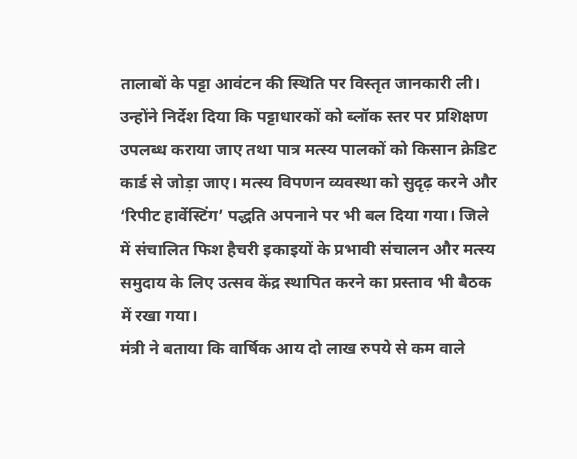तालाबों के पट्टा आवंटन की स्थिति पर विस्तृत जानकारी ली।
उन्होंने निर्देश दिया कि पट्टाधारकों को ब्लॉक स्तर पर प्रशिक्षण उपलब्ध कराया जाए तथा पात्र मत्स्य पालकों को किसान क्रेडिट कार्ड से जोड़ा जाए। मत्स्य विपणन व्यवस्था को सुदृढ़ करने और ‘रिपीट हार्वेस्टिंग’ पद्धति अपनाने पर भी बल दिया गया। जिले में संचालित फिश हैचरी इकाइयों के प्रभावी संचालन और मत्स्य समुदाय के लिए उत्सव केंद्र स्थापित करने का प्रस्ताव भी बैठक में रखा गया।
मंत्री ने बताया कि वार्षिक आय दो लाख रुपये से कम वाले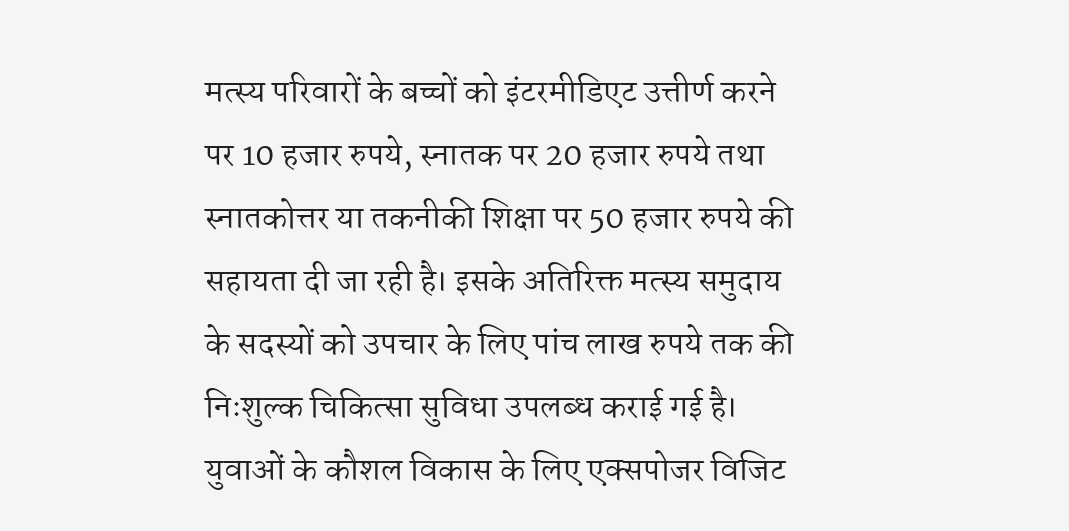मत्स्य परिवारों के बच्चों को इंटरमीडिएट उत्तीर्ण करने पर 10 हजार रुपये, स्नातक पर 20 हजार रुपये तथा स्नातकोत्तर या तकनीकी शिक्षा पर 50 हजार रुपये की सहायता दी जा रही है। इसके अतिरिक्त मत्स्य समुदाय के सदस्यों को उपचार के लिए पांच लाख रुपये तक की निःशुल्क चिकित्सा सुविधा उपलब्ध कराई गई है।
युवाओं के कौशल विकास के लिए एक्सपोजर विजिट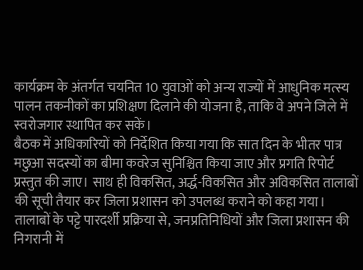कार्यक्रम के अंतर्गत चयनित 10 युवाओं को अन्य राज्यों में आधुनिक मत्स्य पालन तकनीकों का प्रशिक्षण दिलाने की योजना है, ताकि वे अपने जिले में स्वरोजगार स्थापित कर सकें।
बैठक में अधिकारियों को निर्देशित किया गया कि सात दिन के भीतर पात्र मछुआ सदस्यों का बीमा कवरेज सुनिश्चित किया जाए और प्रगति रिपोर्ट प्रस्तुत की जाए। साथ ही विकसित, अर्द्ध-विकसित और अविकसित तालाबों की सूची तैयार कर जिला प्रशासन को उपलब्ध कराने को कहा गया। तालाबों के पट्टे पारदर्शी प्रक्रिया से, जनप्रतिनिधियों और जिला प्रशासन की निगरानी में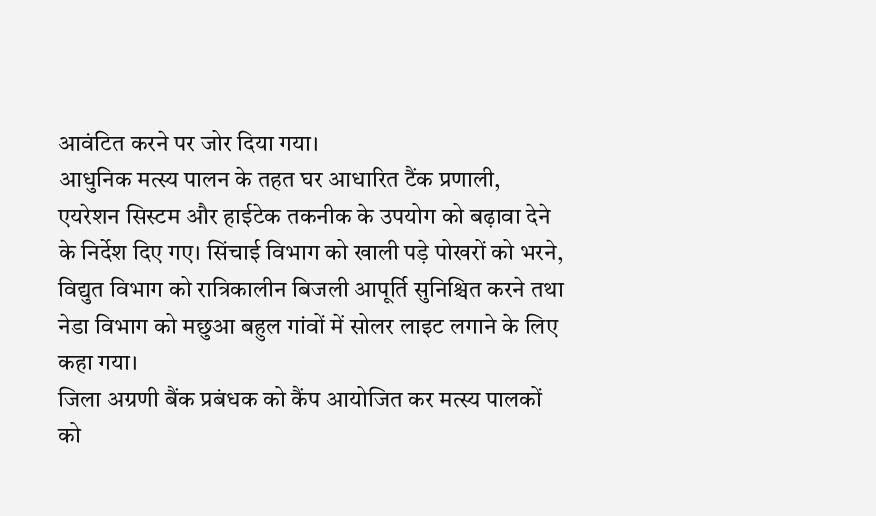आवंटित करने पर जोर दिया गया।
आधुनिक मत्स्य पालन के तहत घर आधारित टैंक प्रणाली, एयरेशन सिस्टम और हाईटेक तकनीक के उपयोग को बढ़ावा देने के निर्देश दिए गए। सिंचाई विभाग को खाली पड़े पोखरों को भरने, विद्युत विभाग को रात्रिकालीन बिजली आपूर्ति सुनिश्चित करने तथा नेडा विभाग को मछुआ बहुल गांवों में सोलर लाइट लगाने के लिए कहा गया।
जिला अग्रणी बैंक प्रबंधक को कैंप आयोजित कर मत्स्य पालकों को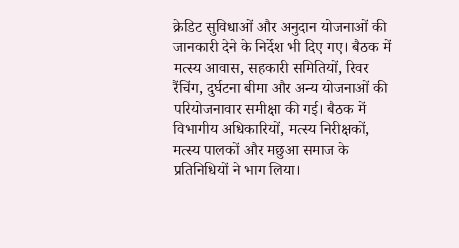क्रेडिट सुविधाओं और अनुदान योजनाओं की जानकारी देने के निर्देश भी दिए गए। बैठक में मत्स्य आवास, सहकारी समितियों, रिवर रैंचिंग, दुर्घटना बीमा और अन्य योजनाओं की परियोजनावार समीक्षा की गई। बैठक में विभागीय अधिकारियों, मत्स्य निरीक्षकों, मत्स्य पालकों और मछुआ समाज के प्रतिनिधियों ने भाग लिया।